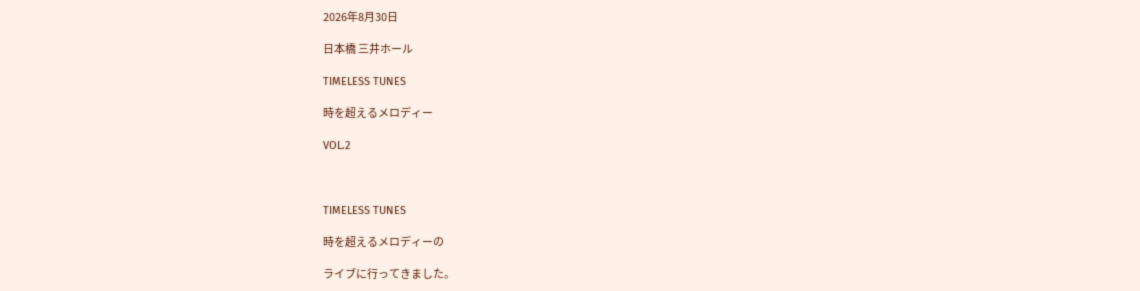2026年8月30日

日本橋 三井ホール

TIMELESS TUNES

時を超えるメロディー

VOL.2



TIMELESS TUNES

時を超えるメロディーの

ライブに行ってきました。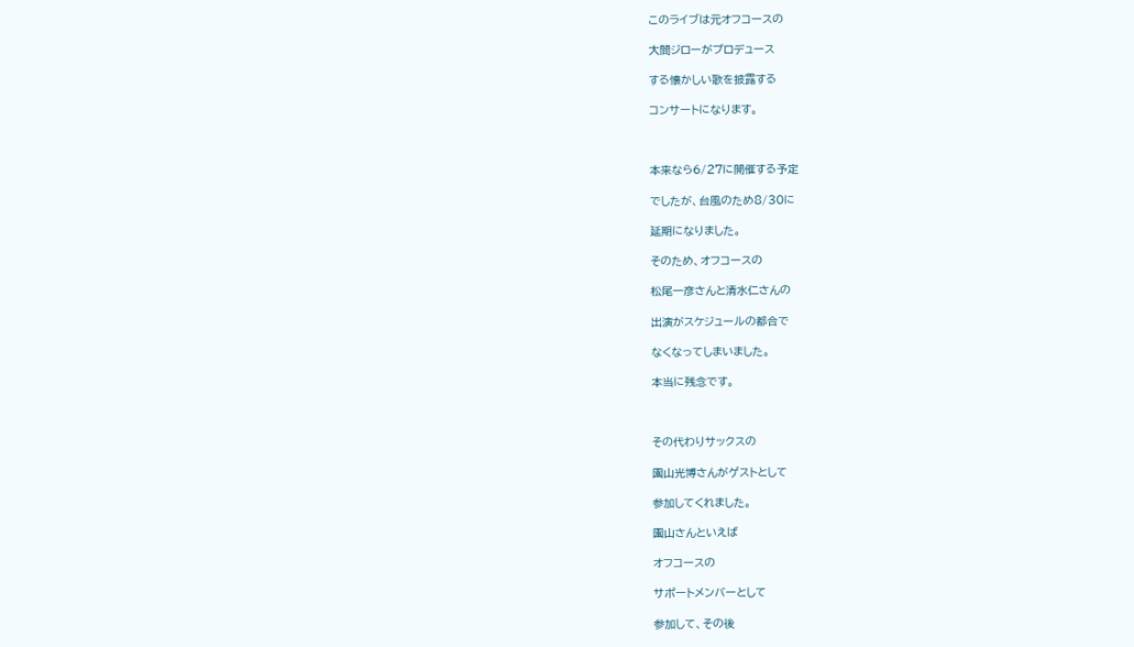このライブは元オフコースの

大間ジローがプロデュース

する懐かしい歌を披露する

コンサートになります。



本来なら6/27に開催する予定

でしたが、台風のため8/30に

延期になりました。

そのため、オフコースの

松尾一彦さんと清水仁さんの

出演がスケジュールの都合で

なくなってしまいました。

本当に残念です。



その代わりサックスの

園山光博さんがゲストとして

参加してくれました。

園山さんといえば

オフコースの

サポートメンバーとして

参加して、その後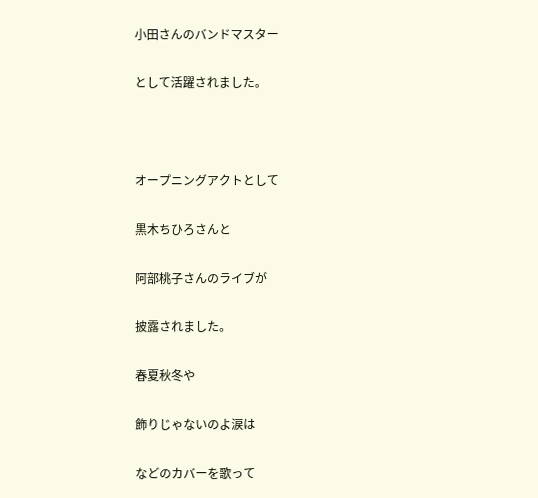小田さんのバンドマスター

として活躍されました。



オープニングアクトとして

黒木ちひろさんと

阿部桃子さんのライブが

披露されました。

春夏秋冬や

飾りじゃないのよ涙は

などのカバーを歌って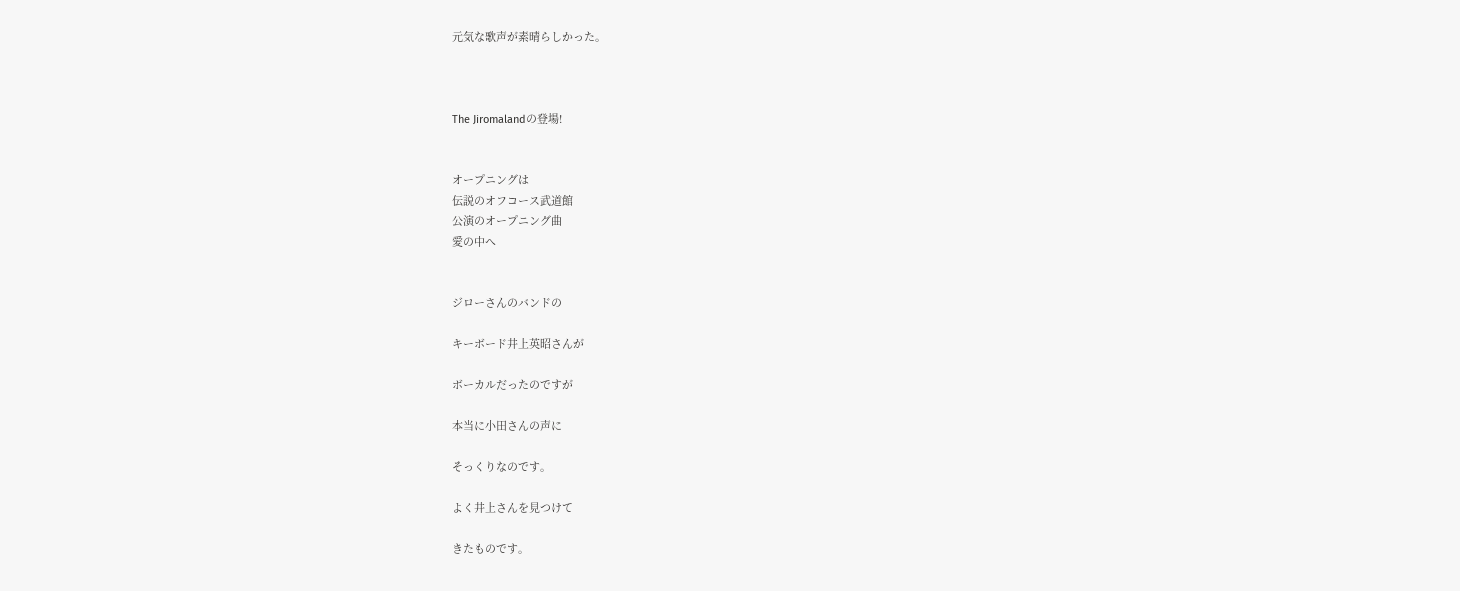元気な歌声が素晴らしかった。



The Jiromalandの登場!


オープニングは
伝説のオフコース武道館
公演のオープニング曲
愛の中へ


ジローさんのバンドの

キーボード井上英昭さんが

ボーカルだったのですが

本当に小田さんの声に

そっくりなのです。

よく井上さんを見つけて

きたものです。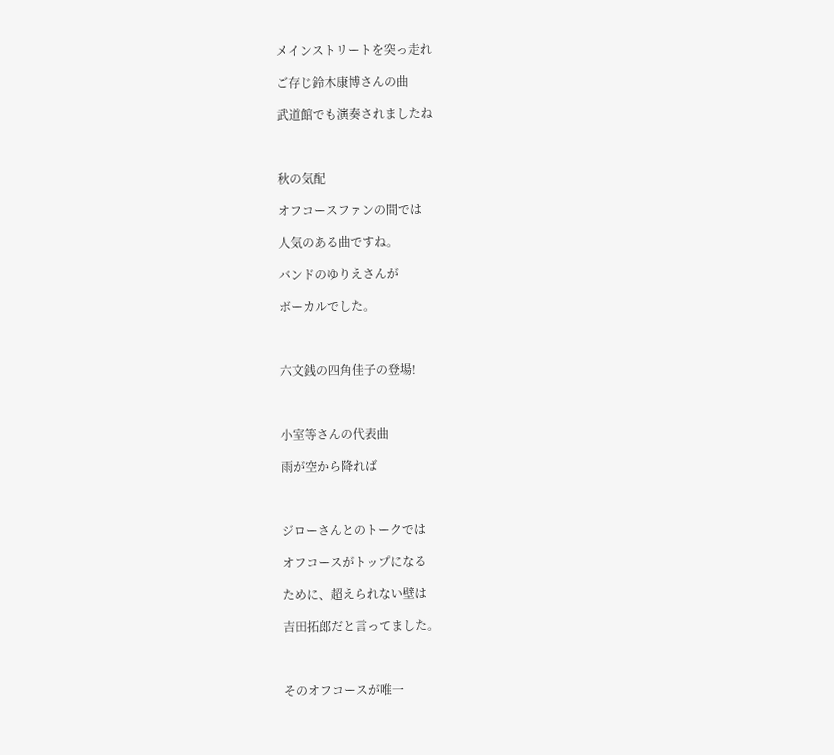メインストリートを突っ走れ

ご存じ鈴木康博さんの曲

武道館でも演奏されましたね



秋の気配

オフコースファンの間では

人気のある曲ですね。

バンドのゆりえさんが

ボーカルでした。



六文銭の四角佳子の登場!



小室等さんの代表曲

雨が空から降れば



ジローさんとのトークでは

オフコースがトップになる

ために、超えられない壁は

吉田拓郎だと言ってました。



そのオフコースが唯一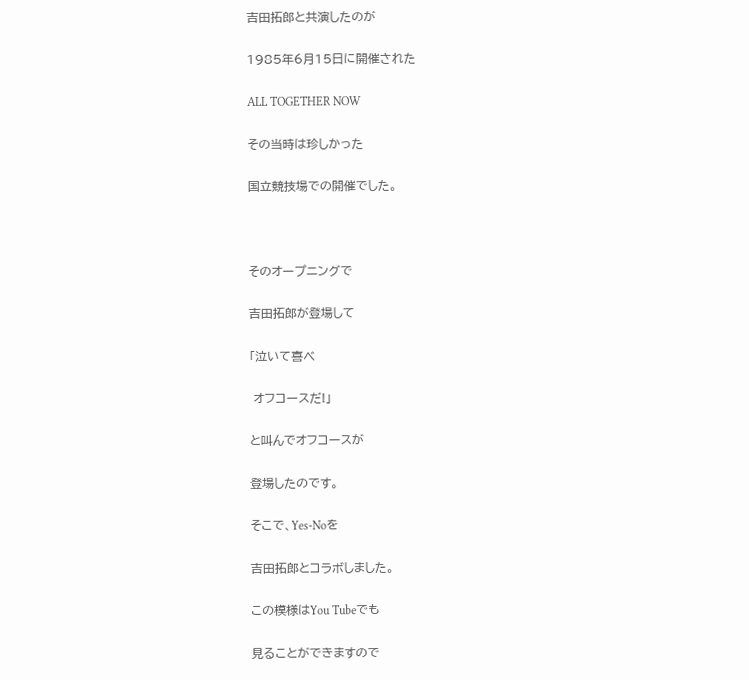吉田拓郎と共演したのが

1985年6月15日に開催された

ALL TOGETHER NOW

その当時は珍しかった

国立競技場での開催でした。



そのオープニングで

吉田拓郎が登場して

「泣いて喜べ

 オフコースだ!」

と叫んでオフコースが

登場したのです。

そこで、Yes-Noを

吉田拓郎とコラボしました。

この模様はYou Tubeでも

見ることができますので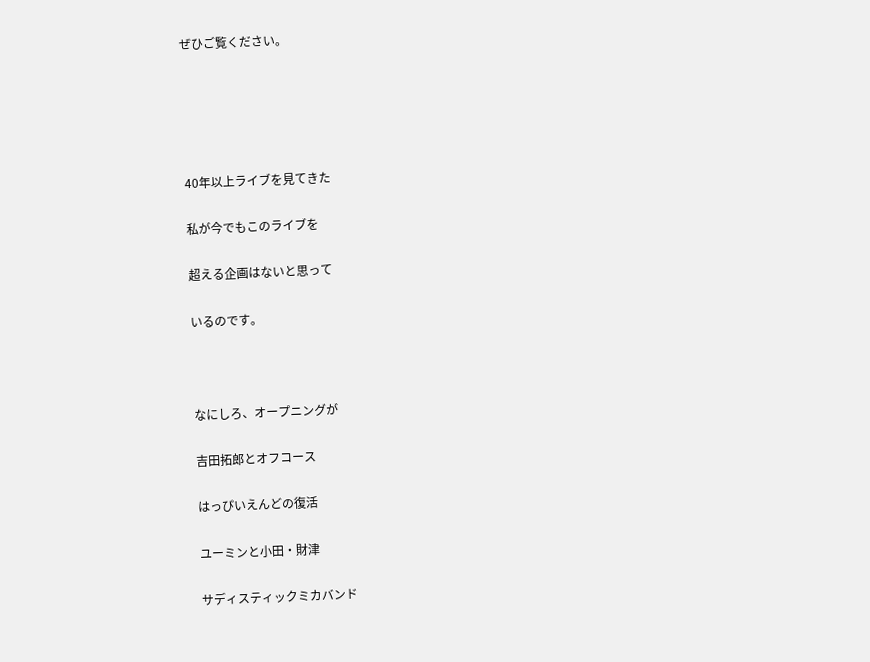ぜひご覧ください。





40年以上ライブを見てきた

私が今でもこのライブを

超える企画はないと思って

いるのです。



なにしろ、オープニングが

吉田拓郎とオフコース

はっぴいえんどの復活

ユーミンと小田・財津

サディスティックミカバンド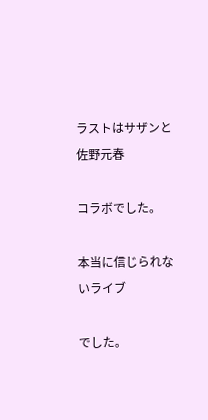ラストはサザンと佐野元春

コラボでした。

本当に信じられないライブ

でした。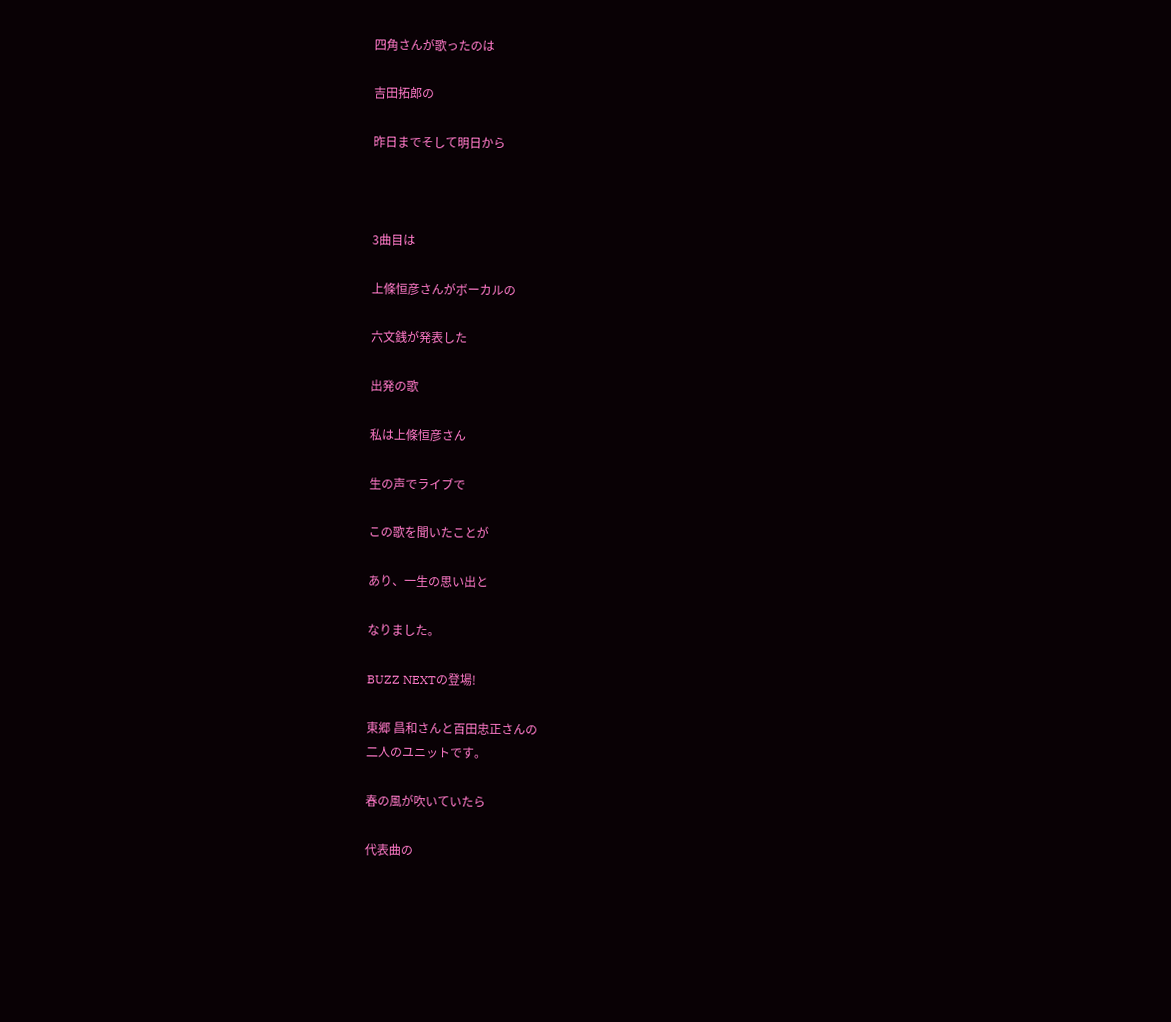四角さんが歌ったのは

吉田拓郎の

昨日までそして明日から



3曲目は

上條恒彦さんがボーカルの

六文銭が発表した

出発の歌

私は上條恒彦さん

生の声でライブで

この歌を聞いたことが

あり、一生の思い出と

なりました。

BUZZ NEXTの登場!

東郷 昌和さんと百田忠正さんの
二人のユニットです。

春の風が吹いていたら

代表曲の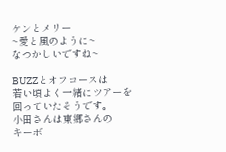ケンとメリー
~愛と風のように~
なつかしいですね~

BUZZとオフコースは
若い頃よく一緒にツアーを
回っていたそうです。
小田さんは東郷さんの
キーボ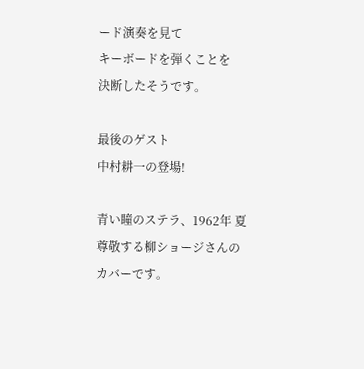ード演奏を見て
キーボードを弾くことを
決断したそうです。

最後のゲスト
中村耕一の登場!

青い瞳のステラ、1962年 夏
尊敬する柳ショージさんの
カバーです。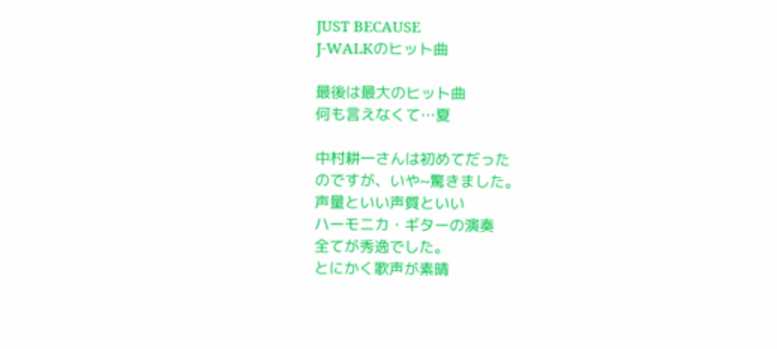JUST BECAUSE
J-WALKのヒット曲

最後は最大のヒット曲
何も言えなくて…夏

中村耕一さんは初めてだった
のですが、いや~驚きました。
声量といい声質といい
ハーモニカ・ギターの演奏
全てが秀逸でした。
とにかく歌声が素晴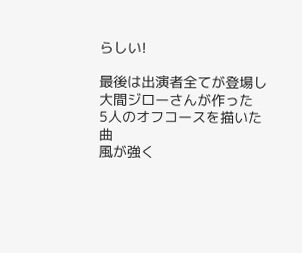らしい!

最後は出演者全てが登場し
大間ジローさんが作った
5人のオフコースを描いた曲
風が強く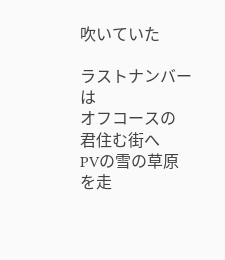吹いていた

ラストナンバーは
オフコースの
君住む街へ
PVの雪の草原を走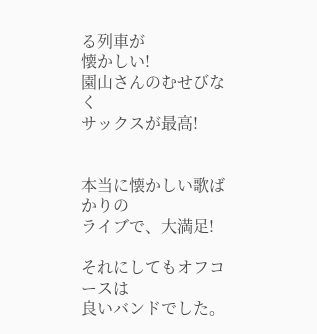る列車が
懐かしい!
園山さんのむせびなく
サックスが最高!


本当に懐かしい歌ばかりの
ライブで、大満足!

それにしてもオフコースは
良いバンドでした。